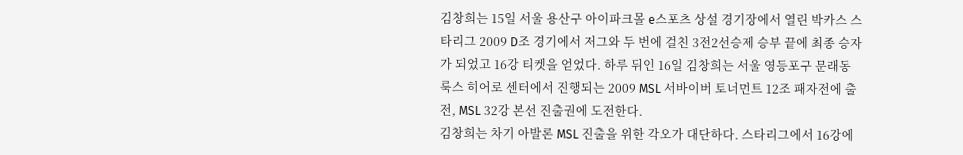김창희는 15일 서울 용산구 아이파크몰 e스포츠 상설 경기장에서 열린 박카스 스타리그 2009 D조 경기에서 저그와 두 번에 걸친 3전2선승제 승부 끝에 최종 승자가 되었고 16강 티켓을 얻었다. 하루 뒤인 16일 김창희는 서울 영등포구 문래동 룩스 히어로 센터에서 진행되는 2009 MSL 서바이버 토너먼트 12조 패자전에 출전, MSL 32강 본선 진출권에 도전한다.
김창희는 차기 아발론 MSL 진출을 위한 각오가 대단하다. 스타리그에서 16강에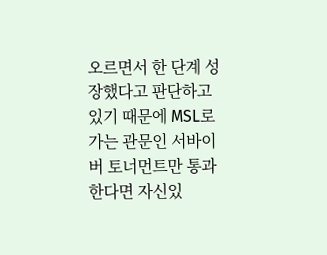오르면서 한 단계 성장했다고 판단하고 있기 때문에 MSL로 가는 관문인 서바이버 토너먼트만 통과한다면 자신있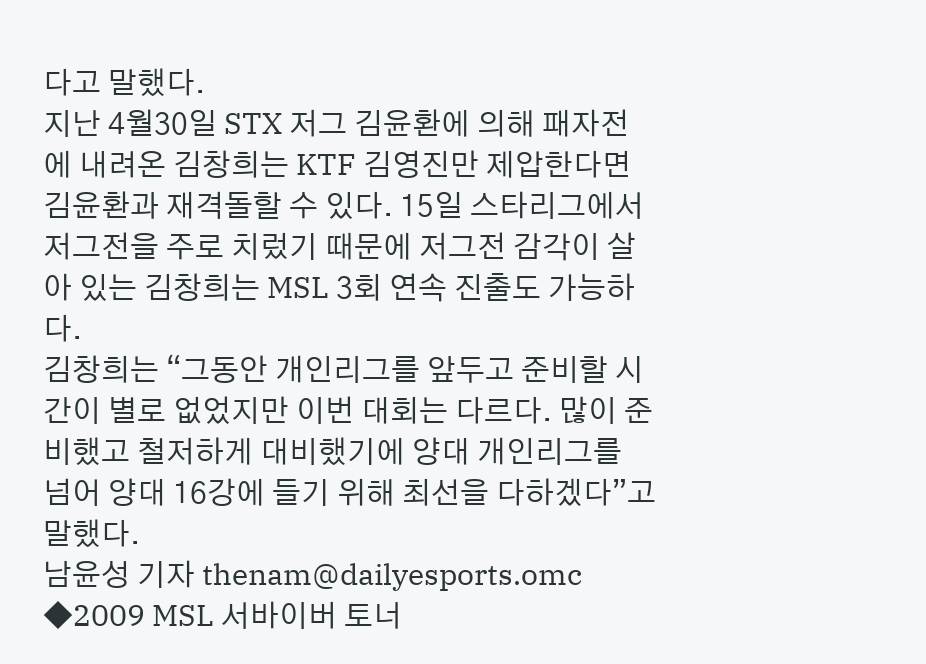다고 말했다.
지난 4월30일 STX 저그 김윤환에 의해 패자전에 내려온 김창희는 KTF 김영진만 제압한다면 김윤환과 재격돌할 수 있다. 15일 스타리그에서 저그전을 주로 치렀기 때문에 저그전 감각이 살아 있는 김창희는 MSL 3회 연속 진출도 가능하다.
김창희는 “그동안 개인리그를 앞두고 준비할 시간이 별로 없었지만 이번 대회는 다르다. 많이 준비했고 철저하게 대비했기에 양대 개인리그를 넘어 양대 16강에 들기 위해 최선을 다하겠다”고 말했다.
남윤성 기자 thenam@dailyesports.omc
◆2009 MSL 서바이버 토너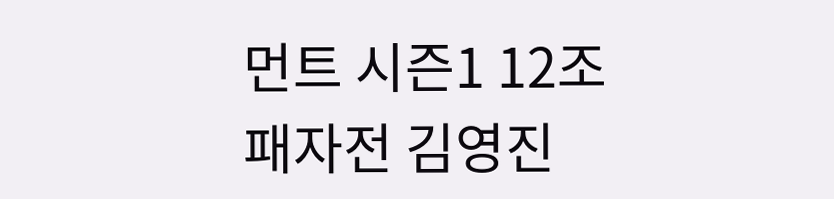먼트 시즌1 12조
패자전 김영진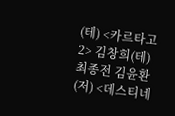(테) <카르타고2> 김창희(테)
최종전 김윤환(저) <데스티네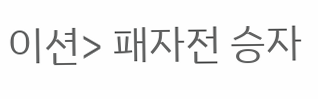이션> 패자전 승자